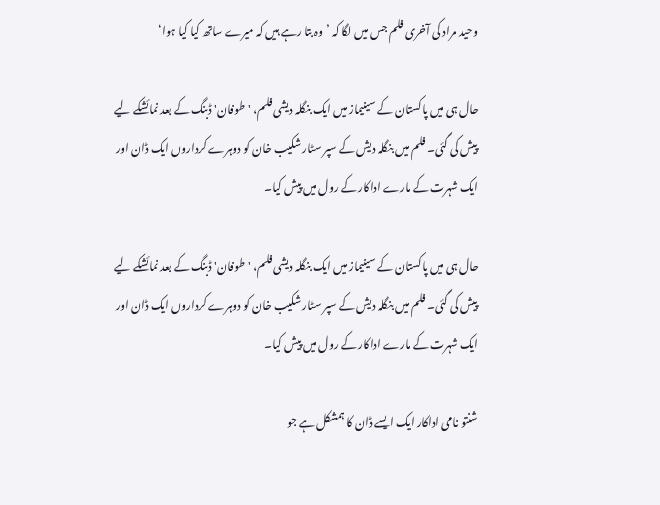وحید مراد کی آخری فلم جس میں لگا کہ ’وہ بتا رہے ہیں کہ میرے ساتھ کیا کیا ہوا‘

حال ہی میں پاکستان کے سینیماز میں ایک بنگلہ دیشی فلم، 'طوفان' ڈبنگ کے بعد نمائشکے لیے پیش کی گئی۔ فلم میں بنگلہ دیش کے سپر سٹار شکیب خان کو دوہرے کرداروں ایک ڈان اور ایک شہرت کے مارے اداکار کے رول میں پیش کیا۔

حال ہی میں پاکستان کے سینیماز میں ایک بنگلہ دیشی فلم، 'طوفان' ڈبنگ کے بعد نمائشکے لیے پیش کی گئی۔ فلم میں بنگلہ دیش کے سپر سٹار شکیب خان کو دوہرے کرداروں ایک ڈان اور ایک شہرت کے مارے اداکار کے رول میں پیش کیا۔

شنتو نامی اداکار ایک ایسے ڈان کا ہمشکل ہے جو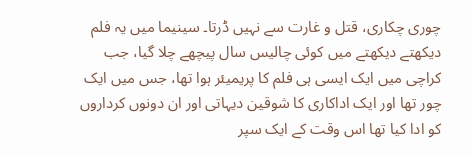چوری چکاری، قتل و غارت سے نہیں ڈرتا۔ سینیما میں یہ فلم دیکھتے دیکھتے میں کوئی چالیس سال پیچھے چلا گیا، جب کراچی میں ایک ایسی ہی فلم کا پریمیئر ہوا تھا، جس میں ایک چور تھا اور ایک اداکاری کا شوقین دیہاتی اور ان دونوں کرداروں کو ادا کیا تھا اس وقت کے ایک سپر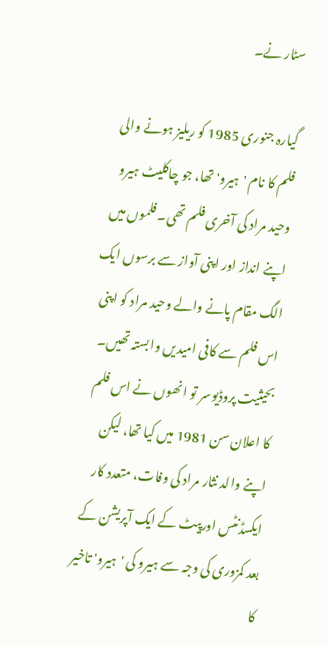سٹار نے۔

گیارہ جنوری 1985 کو ریلیز ہونے والی فلم کا نام 'ہیرو' تھا، جو چاکلیٹ ہیرو وحید مراد کی آخری فلم تھی۔ فلموں میں اپنے انداز اور اپنی آواز سے برسوں ایک الگ مقام پانے والے وحید مراد کو اپنی اس فلم سے کافی امیدیں وابستہ تھیں۔ بحیثیت پروڈیوسر تو انھوں نے اس فلم کا اعلان سن 1981 میں کیا تھا، لیکن اپنے والد نثار مراد کی وفات، متعدد کار ایکسڈنٹس اورپیٹ کے ایک آپریشن کے بعد کمزوری کی وجہ سے ہیرو کی 'ہیرو' تاخیر کا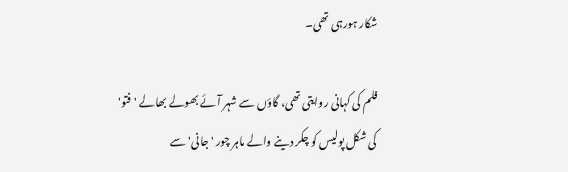شکار ہورہی تھی۔

فلم کی کہانی روایتی تھی، گاؤں سے شہر آئے بھولے بھالے 'فتو' کی شکل پولیس کو چکر دینے والے ماہر چور 'جانی' سے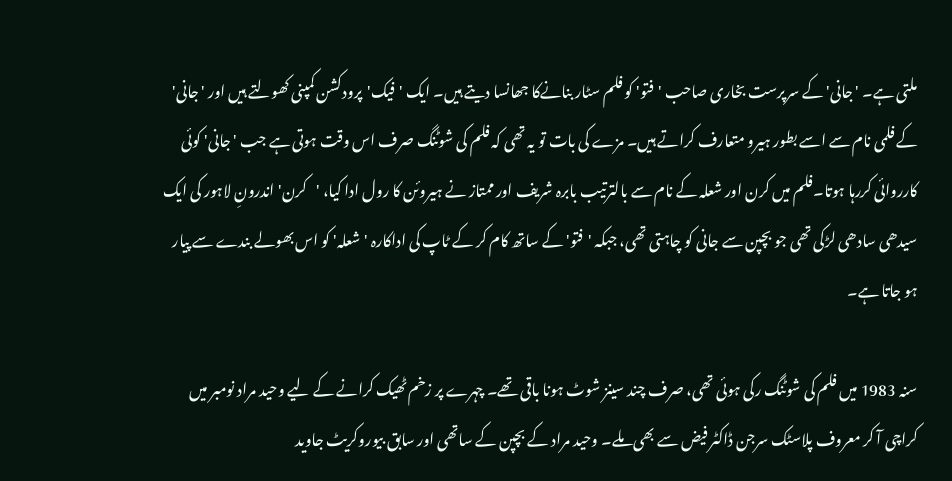ملتی ہے۔ 'جانی' کے سرپرست بخاری صاحب 'فتو' کو فلم سٹار بنانےکا جھانسا دیتے ہیں۔ ایک 'فیک'پرودکشن کمپنی کھولتے ہیں اور 'جانی' کے فلمی نام سے اسے بطور ہیرو متعارف کراتے ہیں۔ مزے کی بات تو یہ تھی کہ فلم کی شوٹنگ صرف اس وقت ہوتی ہے جب 'جانی' کوئی کارروائی کررہا ہوتا۔فلم میں کرن اور شعلہ کے نام سے بالترتیب بابرہ شریف اور ممتاز نے ہیروئن کا رول ادا کیا، 'کرن' اندرونِ لاہور کی ایک سیدھی سادھی لڑکی تھی جو بچپن سے جانی کو چاہتی تھی، جبکہ 'فتو' کے ساتھ کام کر کے ٹاپ کی اداکارہ 'شعلہ' کو اس بھولے بندے سے پیار ہو جاتا ہے۔

سنہ 1983 میں فلم کی شوٹنگ رکی ہوئی تھی، صرف چند سینز شوٹ ہونا باقی تھے۔ چہرے پر زخم ٹھیک کرانے کے لیے وحید مراد نومبر میں کراچی آ کر معروف پلاسٹک سرجن ڈاکٹر فیض سے بھی ملے۔ وحید مراد کے بچپن کے ساتھی اور سابق بیوروکریٹ جاوید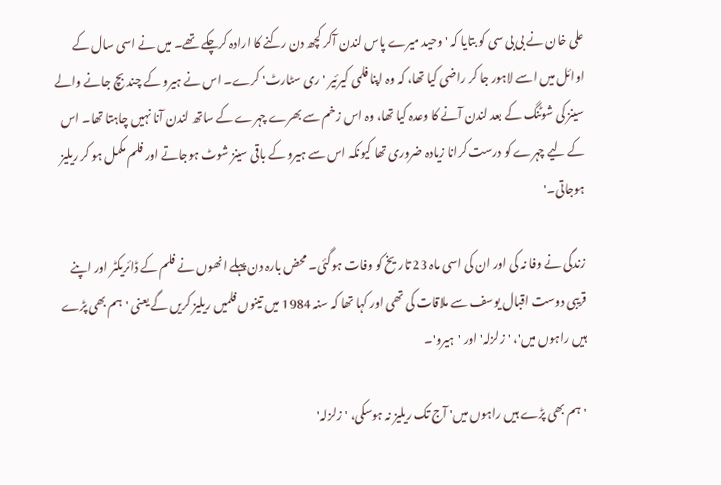علی خان نے بی بی سی کو بتایا کہ 'وحید میرے پاس لندن آکر کچھ دن رکنے کا ارادہ کرچکے تھے۔ میں نے اسی سال کے اوائل میں اسے لاہور جا کر راضی کیا تھا، کہ وہ اپنا فلمی کیرئیر 'ری سٹارٹ' کرے۔ اس نے ہیرو کے چند بچ جانے والے سینز کی شوٹنگ کے بعد لندن آنے کا وعدہ کیا تھا، وہ اس زخم سے بھرے چہرے کے ساتھ لندن آنا نہیں چاہتا تھا۔ اس کے لیے چہرے کو درست کرانا زیادہ ضروری تھا کیونکہ اس سے ہیرو کے باقی سینز شوٹ ہوجاتے اور فلم مکمل ہو کر ریلیز ہوجاتی۔'

زندگی نے وفا نہ کی اور ان کی اسی ماہ 23 تاریخ کو وفات ہوگئی۔ محض بارہ دن پہلے انھوں نے فلم کے ڈائریکٹر اور اپنے قریبی دوست اقبال یوسف سے ملاقات کی تھی اور کہا تھا کہ سنہ 1984 میں تینوں فلمیں ریلیز کریں گے یعنی 'ہم بھی پڑے ہیں راہوں میں'، 'زلزلہ' اور 'ہیرو'۔

'ہم بھی پڑے ہیں راہوں میں' آج تک ریلیز نہ ہوسکی، 'زلزلہ'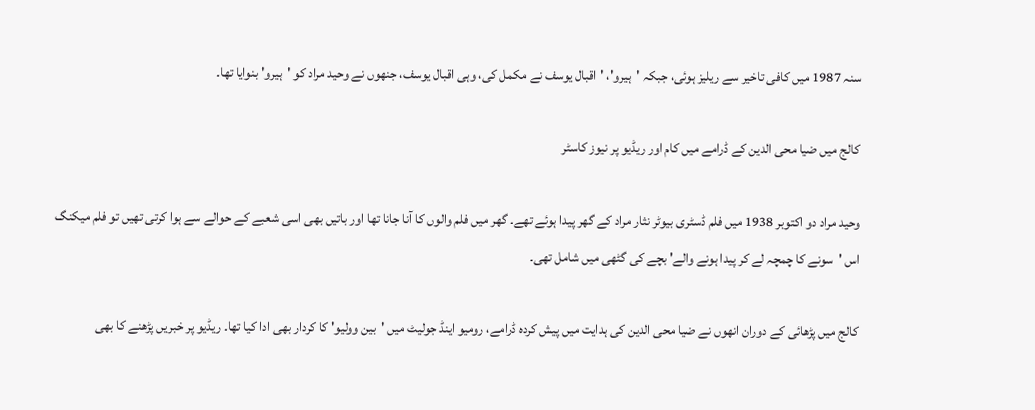سنہ 1987 میں کافی تاخیر سے ریلیز ہوئی، جبکہ 'ہیرو'، 'اقبال یوسف نے مکمل کی، وہی اقبال یوسف، جنھوں نے وحید مراد کو 'ہیرو' بنوایا تھا۔

کالج میں ضیا محی الدین کے ڈرامے میں کام اور ریڈیو پر نیوز کاسٹر

وحید مراد دو اکتوبر 1938 میں فلم ڈسٹری بیوٹر نثار مراد کے گھر پیدا ہوئے تھے۔ گھر میں فلم والوں کا آنا جانا تھا اور باتیں بھی اسی شعبے کے حوالے سے ہوا کرتی تھیں تو فلم میکنگ اس 'سونے کا چمچہ لے کر پیدا ہونے والے' بچے کی گٹھی میں شامل تھی۔

کالج میں پڑھائی کے دوران انھوں نے ضیا محی الدین کی ہدایت میں پیش کردہ ڈرامے، رومیو اینڈ جولیٹ میں 'بین وولیو' کا کردار بھی ادا کیا تھا۔ ریڈیو پر خبریں پڑھنے کا بھی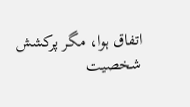اتفاق ہوا، مگر پرکشش شخصیت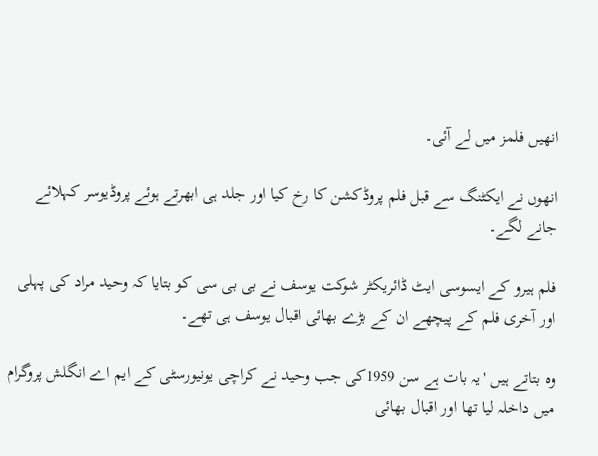انھیں فلمز میں لے آئی۔

انھوں نے ایکٹنگ سے قبل فلم پروڈکشن کا رخ کیا اور جلد ہی ابھرتے ہوئے پروڈیوسر کہلائے جانے لگے۔

فلم ہیرو کے ایسوسی ایٹ ڈائریکٹر شوکت یوسف نے بی بی سی کو بتایا کہ وحید مراد کی پہلی اور آخری فلم کے پیچھے ان کے بڑے بھائی اقبال یوسف ہی تھے۔

وہ بتاتے ہیں 'یہ بات ہے سن 1959کی جب وحید نے کراچی یونیورسٹی کے ایم اے انگلش پروگرام میں داخلہ لیا تھا اور اقبال بھائی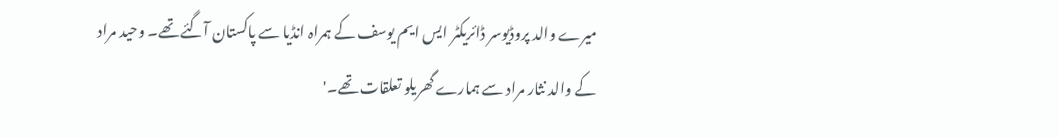میرے والد پروڈیوسر ڈائریکٹر ایس ایم یوسف کے ہمراہ انڈیا سے پاکستان آگئے تھے۔ وحید مراد کے والد نثار مراد سے ہمارے گھریلو تعلقات تھے۔'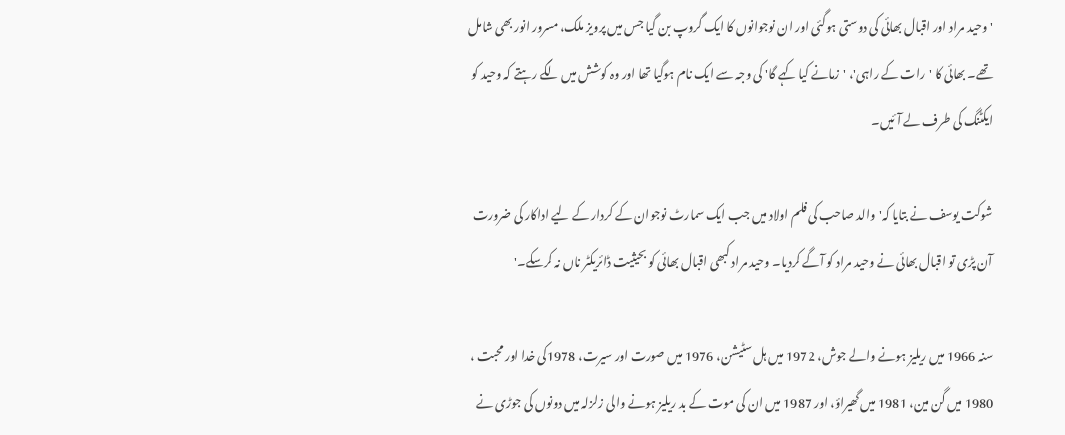'وحید مراد اور اقبال بھائی کی دوستی ہوگئی اور ان نوجوانوں کا ایک گروپ بن گیا جس میں پرویز ملک، مسرور انور بھی شامل تھے۔ بھائی کا 'رات کے راہی'، 'زمانے کیا کہے گا' کی وجہ سے ایک نام ہوگیا تھا اور وہ کوشش میں لگے رہتے کہ وحید کو ایکٹنگ کی طرف لے آئیں۔

شوکت یوسف نے بتایا کہ'والد صاحب کی فلم اولاد میں جب ایک سمارٹ نوجوان کے کردار کے لیے اداکار کی ضرورت آن پڑی تو اقبال بھائی نے وحید مراد کو آگے کردیا۔ وحید مراد کبھی اقبال بھائی کو بحیثیت ڈائریکٹر ناں نہ کرسکے۔'

سنہ 1966 میں ریلیز ہونے والے جوش، 1972 میں ہل سٹیشن، 1976 میں صورت اور سیرت، 1978کی خدا اور محبت ، 1980 میں گن مین، 1981 میں گھیراؤ، اور 1987 میں ان کی موت کے بد ریلیز ہونے والی زلزلہ میں دونوں کی جوڑی نے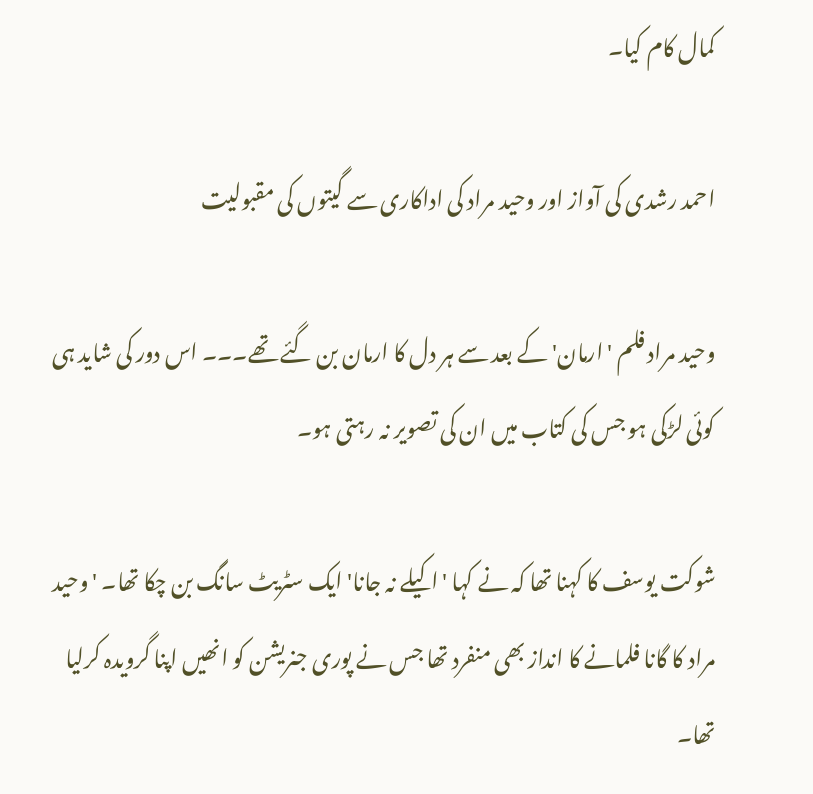کمال کام کیا۔

احمد رشدی کی آواز اور وحید مراد کی اداکاری سے گیتوں کی مقبولیت

وحید مراد فلم 'ارمان' کے بعد سے ہر دل کا ارمان بن گئے تھے۔۔۔ اس دور کی شاید ہی کوئی لڑکی ہو جس کی کتاب میں ان کی تصویر نہ رہتی ہو۔

شوکت یوسف کا کہنا تھا کہ نے کہا 'اکیلے نہ جانا' ایک سٹریٹ سانگ بن چکا تھا۔ 'وحید مراد کا گانا فلمانے کا انداز بھی منفرد تھا جس نے پوری جنریشن کو انھیں اپنا گرویدہ کرلیا تھا۔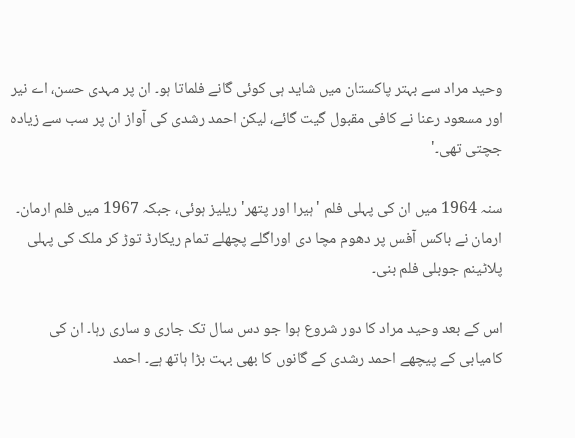وحید مراد سے بہتر پاکستان میں شاید ہی کوئی گانے فلماتا ہو۔ ان پر مہدی حسن، اے نیر اور مسعود رعنا نے کافی مقبول گیت گائے، لیکن احمد رشدی کی آواز ان پر سب سے زیادہ جچتی تھی۔'

سنہ 1964 میں ان کی پہلی فلم 'ہیرا اور پتھر' ریلیز ہوئی، جبکہ 1967 میں فلم ارمان۔ ارمان نے باکس آفس پر دھوم مچا دی اوراگلے پچھلے تمام ریکارڈ توڑ کر ملک کی پہلی پلاٹینم جوبلی فلم بنی۔

اس کے بعد وحید مراد کا دور شروع ہوا جو دس سال تک جاری و ساری رہا۔ ان کی کامیابی کے پیچھے احمد رشدی کے گانوں کا بھی بہت بڑا ہاتھ ہے۔ احمد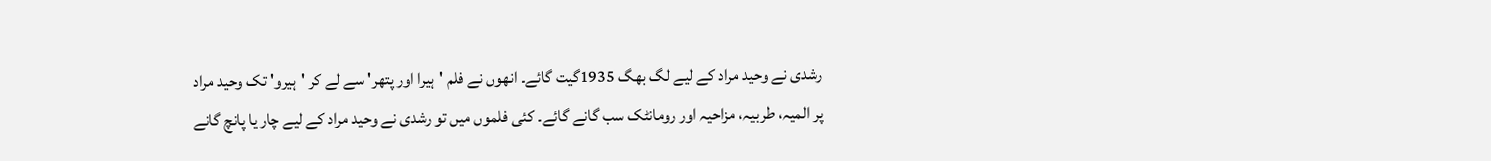رشدی نے وحید مراد کے لیے لگ بھگ 1935گیت گائے۔ انھوں نے فلم 'ہیرا اور پتھر' سے لے کر 'ہیرو' تک وحید مراد پر المیہ، طربیہ، مزاحیہ اور رومانٹک سب گانے گائے۔ کئی فلموں میں تو رشدی نے وحید مراد کے لیے چار یا پانچ گانے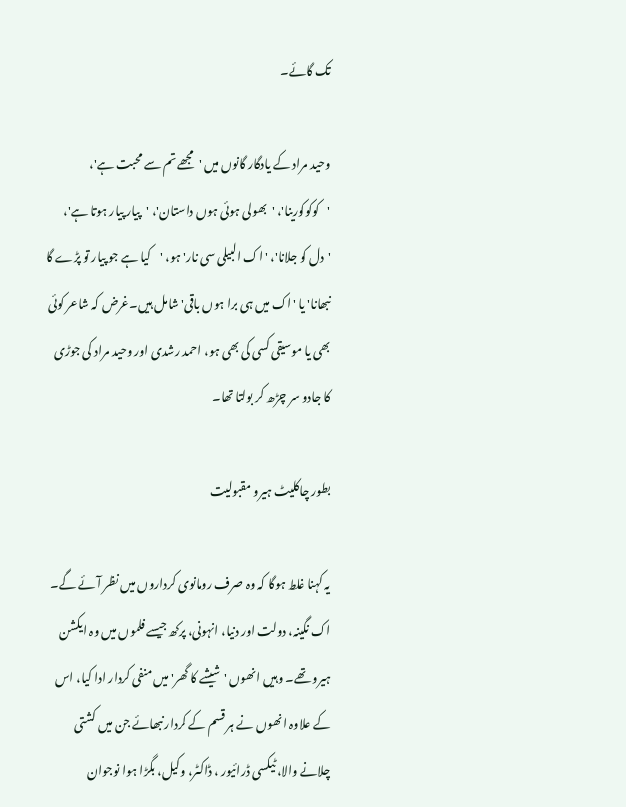تک گائے۔

وحید مراد کے یادگار گانوں میں 'مجھے تم سے محبت ہے'، 'کوکوکورینا'، 'بھولی ہوئی ہوں داستان'، 'پیار پیار ہوتا ہے'، 'دل کو جلانا'، 'اک البیلی سی نار' ہو، 'کیا ہے جو پیار تو پڑے گا نبھانا' یا 'اک میں ہی برا ہوں باقی' شامل ہیں۔غرض کہ شاعر کوئی بھی یا موسیقی کسی کی بھی ہو، احمد رشدی اور وحید مراد کی جوڑی کا جادو سر چڑھ کر بولتا تھا۔

بطور چاکلیٹ ہیرو مقبولیت

یہ کہنا غلط ہوگا کہ وہ صرف رومانوی کرداروں میں نظر آئے گے۔ اک نگینہ، دولت اور دنیا، انہونی، پرکھ جیسے فلموں میں وہ ایکشن ہیرو تھے۔ وہیں انھوں 'شیشے کا گھر' میں منفی کردار ادا کیا، اس کے علاوہ انھوں نے ہر قسم کے کردار نبھائے جن میں کشتی چلانے والا، ٹیکسی ڈرائیور ، ڈاکٹر، وکیل، بگڑا ہوا نوجوان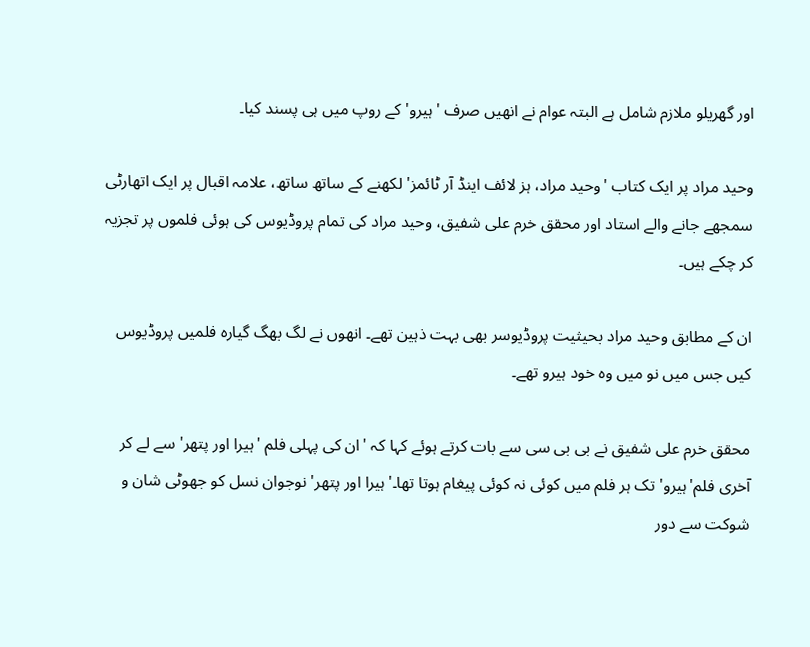اور گھریلو ملازم شامل ہے البتہ عوام نے انھیں صرف 'ہیرو' کے روپ میں ہی پسند کیا۔

وحید مراد پر ایک کتاب 'وحید مراد، ہز لائف اینڈ آر ٹائمز' لکھنے کے ساتھ ساتھ، علامہ اقبال پر ایک اتھارٹی سمجھے جانے والے استاد اور محقق خرم علی شفیق، وحید مراد کی تمام پروڈیوس کی ہوئی فلموں پر تجزیہ کر چکے ہیں۔

ان کے مطابق وحید مراد بحیثیت پروڈیوسر بھی بہت ذہین تھے۔ انھوں نے لگ بھگ گیارہ فلمیں پروڈیوس کیں جس میں نو میں وہ خود ہیرو تھے۔

محقق خرم علی شفیق نے بی بی سی سے بات کرتے ہوئے کہا کہ 'ان کی پہلی فلم 'ہیرا اور پتھر' سے لے کر آخری فلم'ہیرو' تک ہر فلم میں کوئی نہ کوئی پیغام ہوتا تھا۔'ہیرا اور پتھر' نوجوان نسل کو جھوٹی شان و شوکت سے دور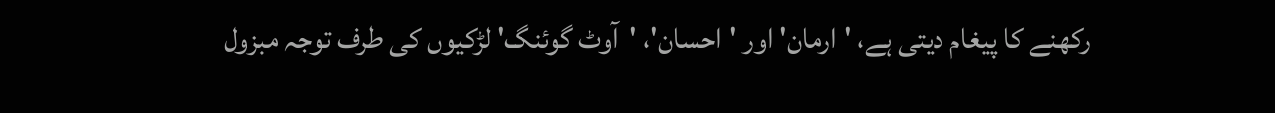رکھنے کا پیغام دیتی ہے، 'ارمان' اور 'احسان'، 'آوٹ گوئنگ' لڑکیوں کی طرف توجہ مبزول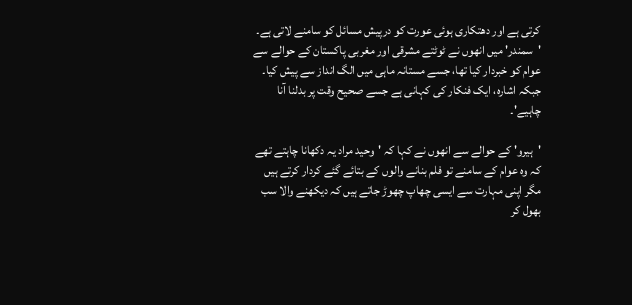کرتی ہے اور دھتکاری ہوئی عورت کو درپیش مسائل کو سامنے لاتی ہے۔ 'سمندر' میں انھوں نے ٹوٹتے مشرقی اور مغربی پاکستان کے حوالے سے عوام کو خبردار کیا تھا، جسے مستانہ ماہی میں الگ انداز سے پیش کیا۔ جبکہ اشارہ، ایک فنکار کی کہانی ہے جسے صحیح وقت پر بدلنا آنا چاہیے'۔

'ہیرو' کے حوالے سے انھوں نے کہا کہ 'وحید مراد یہ دکھانا چاہتے تھے کہ وہ عوام کے سامنے تو فلم بنانے والوں کے بتائے گئے کردار کرتے ہیں مگر اپنی مہارت سے ایسی چھاپ چھوڑ جاتے ہیں کہ دیکھنے والا سب بھول کر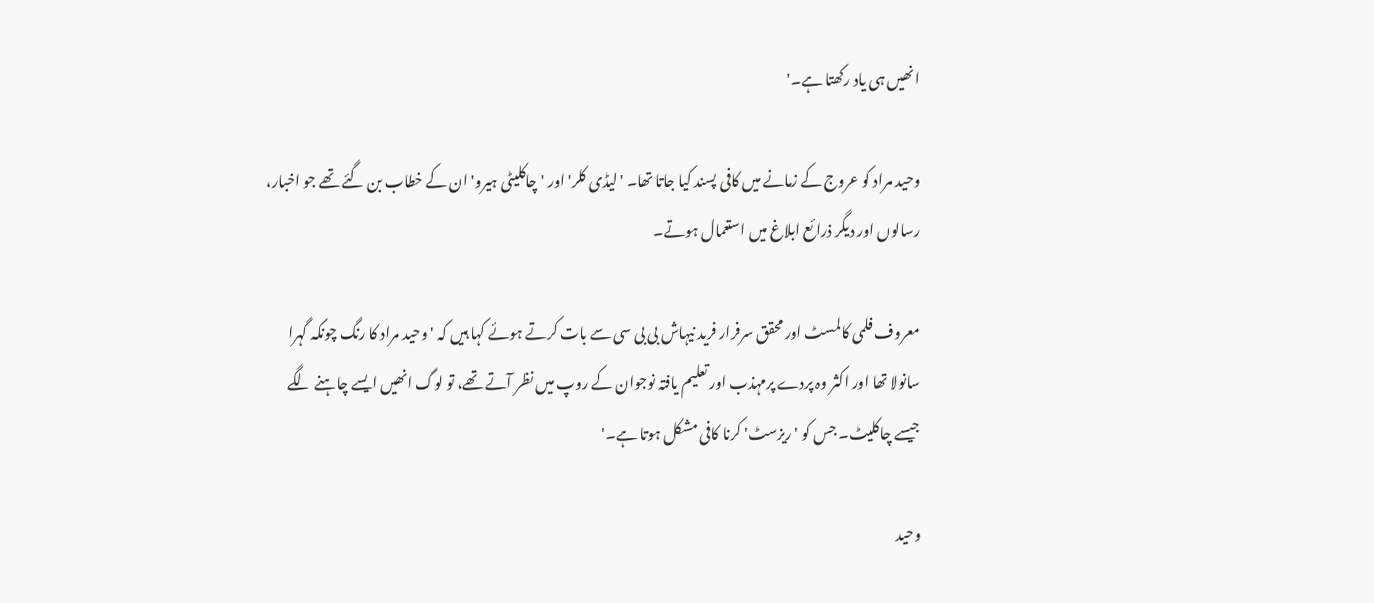انھیں ہی یاد رکھتا ہے۔'

وحید مراد کو عروج کے زمانے میں کافی پسند کیا جاتا تھا۔ 'لیڈی کلر' اور 'چاکلیٹی ہیرو' ان کے خطاب بن گئے تھے جو اخبار، رسالوں اور دیگر ذرائع ابلاغ میں استعمال ہوتے۔

معروف فلمی کالمسٹ اور محقق سرفرار فرید نیہاش بی بی سی سے بات کرتے ہوئے کہا ہیں کہ 'وحید مراد کا رنگ چونکہ گہرا سانولا تھا اور اکثر وہ پردے پرمہذب اور تعلیم یافتہ نوجوان کے روپ میں نظر آتے تھے، تو لوگ انھیں ایسے چاہنے لگے جیسے چاکلیٹ۔ جس کو 'ریزسٹ' کرنا کافی مشکل ہوتا ہے۔'

وحید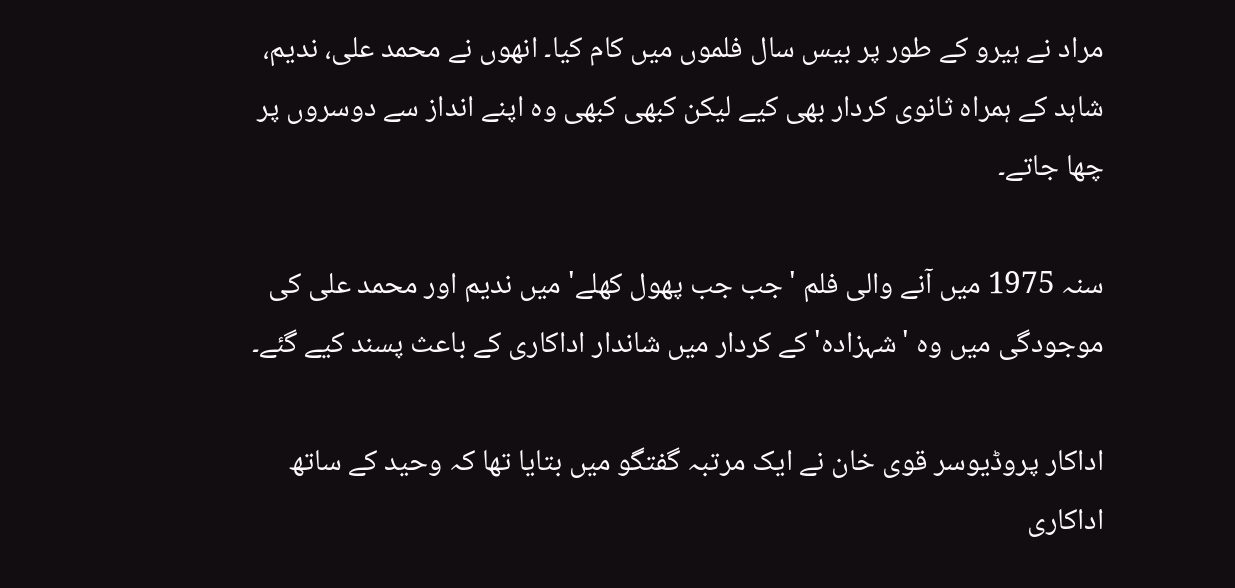مراد نے ہیرو کے طور پر بیس سال فلموں میں کام کیا۔ انھوں نے محمد علی، ندیم، شاہد کے ہمراہ ثانوی کردار بھی کیے لیکن کبھی کبھی وہ اپنے انداز سے دوسروں پر چھا جاتے۔

سنہ 1975 میں آنے والی فلم 'جب جب پھول کھلے' میں ندیم اور محمد علی کی موجودگی میں وہ 'شہزادہ' کے کردار میں شاندار اداکاری کے باعث پسند کیے گئے۔

اداکار پروڈیوسر قوی خان نے ایک مرتبہ گفتگو میں بتایا تھا کہ وحید کے ساتھ اداکاری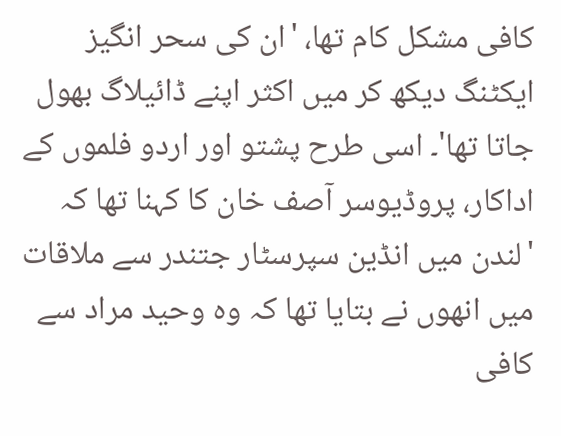کافی مشکل کام تھا، 'ان کی سحر انگیز ایکٹنگ دیکھ کر میں اکثر اپنے ڈائیلاگ بھول جاتا تھا'۔ اسی طرح پشتو اور اردو فلموں کے اداکار، پروڈیوسر آصف خان کا کہنا تھا کہ 'لندن میں انڈین سپرسٹار جتندر سے ملاقات میں انھوں نے بتایا تھا کہ وہ وحید مراد سے کافی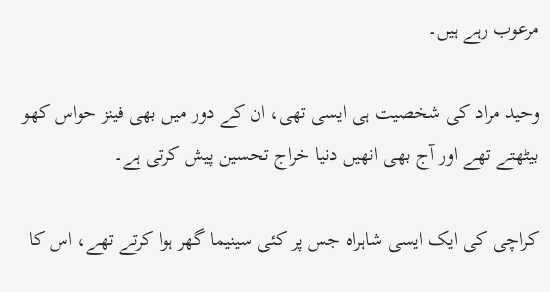مرعوب رہے ہیں۔

وحید مراد کی شخصیت ہی ایسی تھی، ان کے دور میں بھی فینز حواس کھو بیٹھتے تھے اور آج بھی انھیں دنیا خراج تحسین پیش کرتی ہے۔

کراچی کی ایک ایسی شاہراہ جس پر کئی سینیما گھر ہوا کرتے تھے، اس کا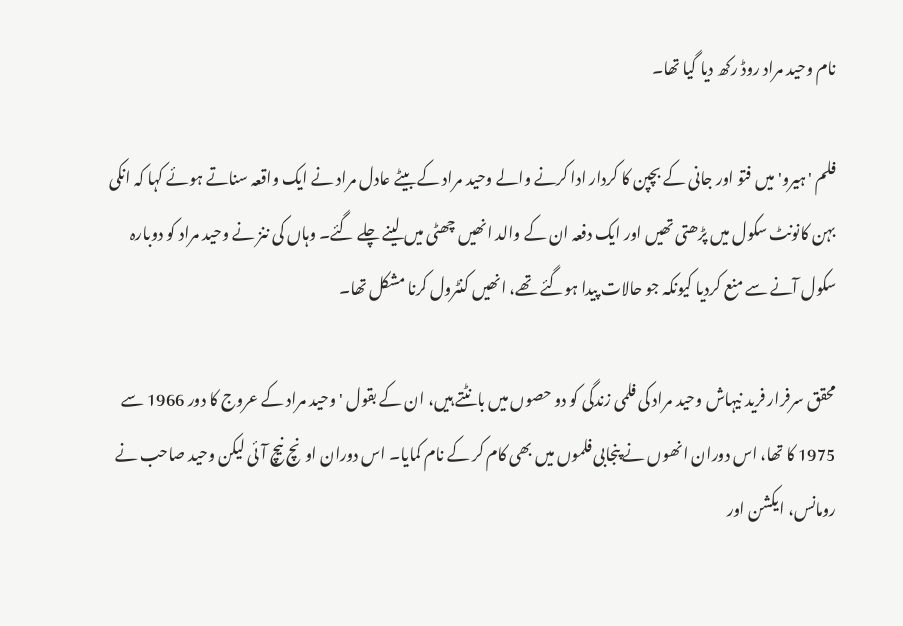نام وحید مراد روڈ رکھ دیا گیا تھا۔

فلم 'ہیرو' میں فتو اور جانی کے بچپن کا کردار ادا کرنے والے وحید مراد کے بیٹے عادل مراد نے ایک واقعہ سناتے ہوئے کہا کہ انکی بہن کانونٹ سکول میں پڑھتی تھیں اور ایک دفعہ ان کے والد انھیں چھٹی میں لینے چلے گئے۔ وہاں کی ننز نے وحید مراد کو دوبارہ سکول آنے سے منع کردیا کیونکہ جو حالات پیدا ہوگئے تھے، انھیں کنٹرول کرنا مشکل تھا۔

محقق سرفرار فرید نیہاش وحید مراد کی فلمی زندگی کو دو حصوں میں بانٹتے ہیں، ان کے بقول 'وحید مراد کے عروج کا دور 1966 سے 1975 کا تھا، اس دوران انھوں نے پنجابی فلموں میں بھی کام کر کے نام کمایا۔ اس دوران اونچ نیچ آئی لیکن وحید صاحب نے رومانس، ایکشن اور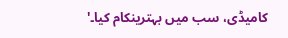کامیڈی، سب میں بہترینکام کیا۔'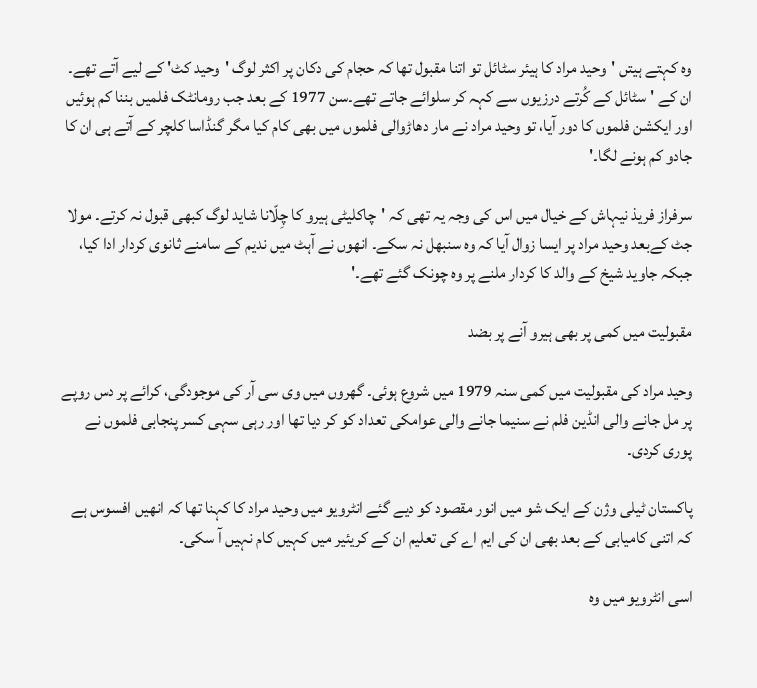وہ کہتے ہیتں 'وحید مراد کا ہیئر سٹائل تو اتنا مقبول تھا کہ حجام کی دکان پر اکثر لوگ 'وحید کٹ' کے لیے آتے تھے۔ ان کے 'سٹائل کے کُرتے درزیوں سے کہہ کر سلوائے جاتے تھے۔سن 1977 کے بعد جب رومانٹک فلمیں بننا کم ہوئیں اور ایکشن فلموں کا دور آیا، تو وحید مراد نے مار دھاڑوالی فلموں میں بھی کام کیا مگر گنڈاسا کلچر کے آتے ہی ان کا جادو کم ہونے لگا۔'

سرفراز فریذ نیہاش کے خیال میں اس کی وجہ یہ تھی کہ 'چاکلیٹی ہیرو کا چِلّانا شاید لوگ کبھی قبول نہ کرتے۔ مولا جٹ کےبعد وحید مراد پر ایسا زوال آیا کہ وہ سنبھل نہ سکے۔ انھوں نے آہٹ میں ندیم کے سامنے ثانوی کردار ادا کیا، جبکہ جاوید شیخ کے والد کا کردار ملنے پر وہ چونک گئے تھے۔'

مقبولیت میں کمی پر بھی ہیرو آنے پر بضد

وحید مراد کی مقبولیت میں کمی سنہ 1979 میں شروع ہوئی۔ گھروں میں وی سی آر کی موجودگی، کرائے پر دس روپے پر مل جانے والی انڈین فلم نے سنیما جانے والی عوامکی تعداد کو کر دیا تھا اور رہی سہی کسر پنجابی فلموں نے پوری کردی۔

پاکستان ٹیلی وژن کے ایک شو میں انور مقصود کو دیے گئے انٹرویو میں وحید مراد کا کہنا تھا کہ انھیں افسوس ہے کہ اتنی کامیابی کے بعد بھی ان کی ایم اے کی تعلیم ان کے کریئیر میں کہیں کام نہیں آ سکی۔

اسی انٹرویو میں وہ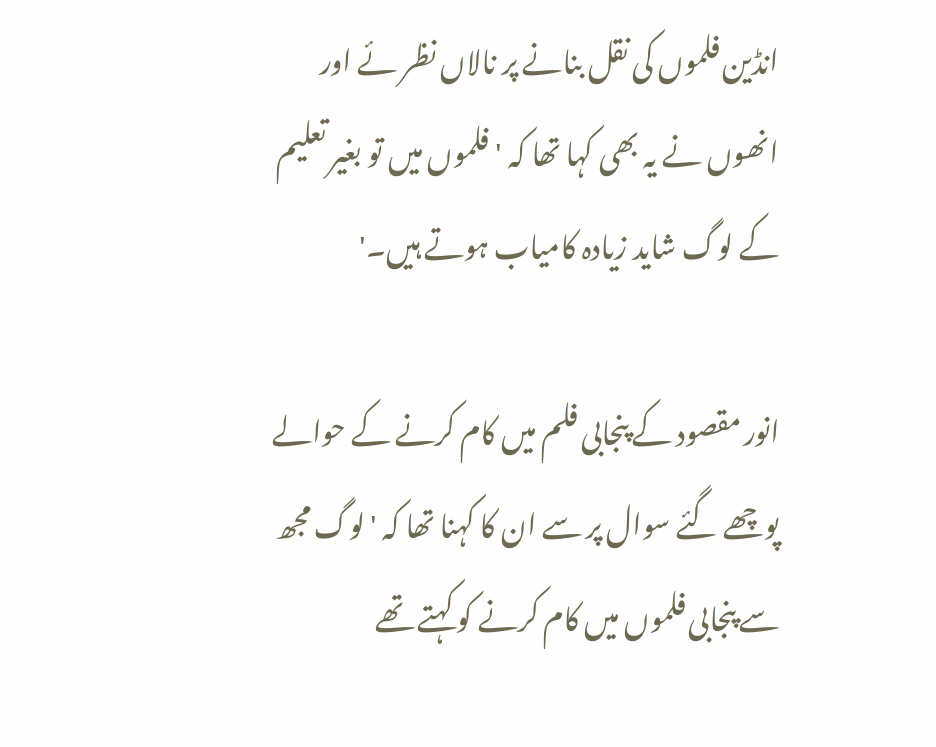انڈین فلموں کی نقل بنانے پر نالاں نظر ئے اور انھوں نے یہ بھی کہا تھا کہ 'فلموں میں تو بغیر تعلیم کے لوگ شاید زیادہ کامیاب ہوتے ہیں۔'

انور مقصود کے پنجابی فلم میں کام کرنے کے حوالے پوچھے گئے سوال پر سے ان کا کہنا تھا کہ 'لوگ مجھ سے پنجابی فلموں میں کام کرنے کو کہتے تھے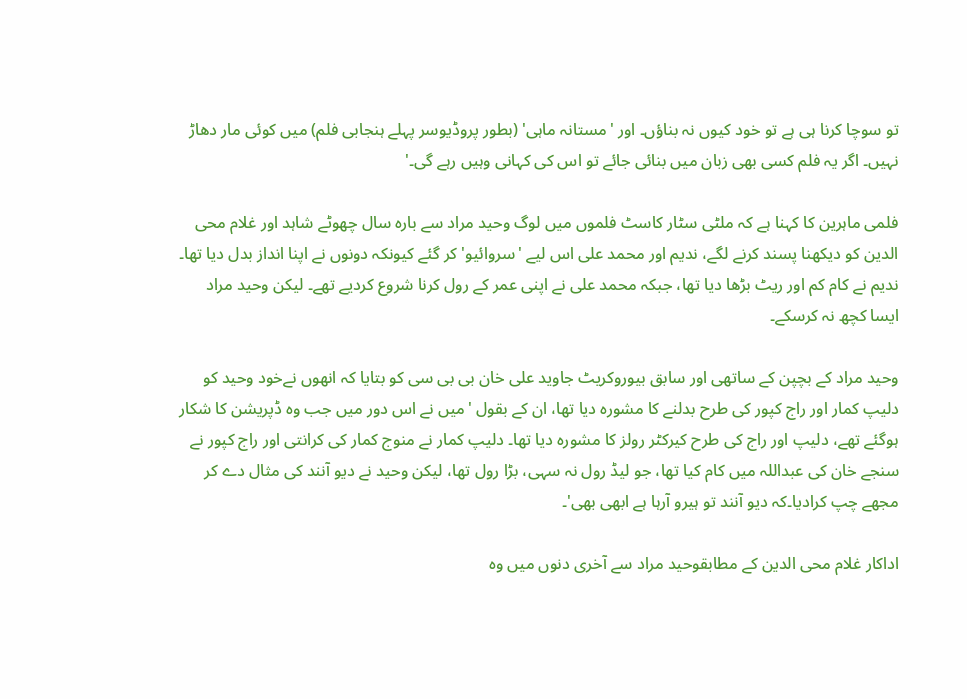تو سوچا کرنا ہی ہے تو خود کیوں نہ بناؤں۔ اور 'مستانہ ماہی' (بطور پروڈیوسر پہلے ہنجابی فلم) میں کوئی مار دھاڑ نہیں۔ اگر یہ فلم کسی بھی زبان میں بنائی جائے تو اس کی کہانی وہیں رہے گی۔'

فلمی ماہرین کا کہنا ہے کہ ملٹی سٹار کاسٹ فلموں میں لوگ وحید مراد سے بارہ سال چھوٹے شاہد اور غلام محی الدین کو دیکھنا پسند کرنے لگے، ندیم اور محمد علی اس لیے 'سروائیو' کر گئے کیونکہ دونوں نے اپنا انداز بدل دیا تھا۔ ندیم نے کام کم اور ریٹ بڑھا دیا تھا، جبکہ محمد علی نے اپنی عمر کے رول کرنا شروع کردیے تھے۔ لیکن وحید مراد ایسا کچھ نہ کرسکے۔

وحید مراد کے بچپن کے ساتھی اور سابق بیوروکریٹ جاوید علی خان بی بی سی کو بتایا کہ انھوں نےخود وحید کو دلیپ کمار اور راج کپور کی طرح بدلنے کا مشورہ دیا تھا، ان کے بقول 'میں نے اس دور میں جب وہ ڈپریشن کا شکار ہوگئے تھے، دلیپ اور راج کی طرح کیرکٹر رولز کا مشورہ دیا تھا۔ دلیپ کمار نے منوج کمار کی کرانتی اور راج کپور نے سنجے خان کی عبداللہ میں کام کیا تھا، جو لیڈ رول نہ سہی، بڑا رول تھا، لیکن وحید نے دیو آنند کی مثال دے کر مجھے چپ کرادیا۔کہ دیو آنند تو ہیرو آرہا ہے ابھی بھی'۔

اداکار غلام محی الدین کے مطابقوحید مراد سے آخری دنوں میں وہ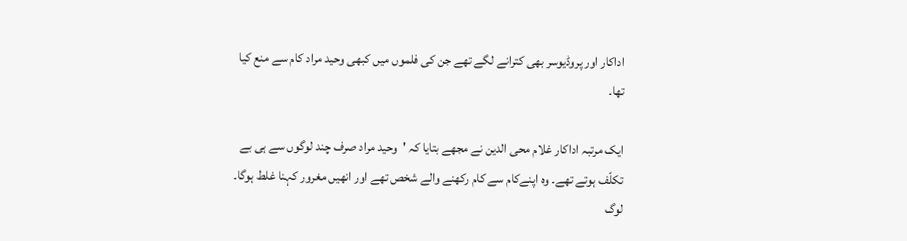اداکار اور پروڈیوسر بھی کترانے لگے تھے جن کی فلموں میں کبھی وحید مراد کام سے منع کیا تھا۔

ایک مرتبہ اداکار غلام محی الدین نے مجھے بتایا کہ 'وحید مراد صرف چند لوگوں سے ہی بے تکلّف ہوتے تھے۔ وہ اپنےکام سے کام رکھنے والے شخص تھے اور انھیں مغرور کہنا غلط ہوگا۔ لوگ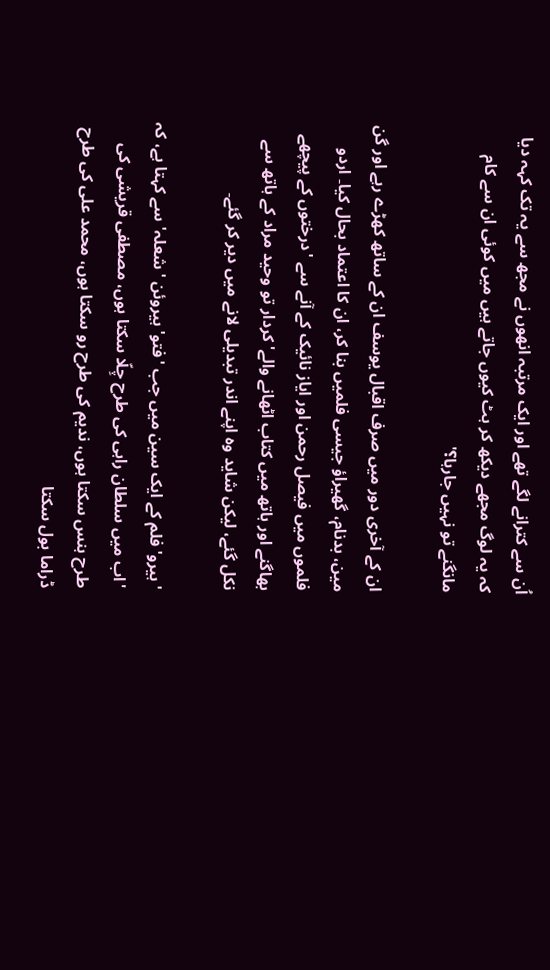اُن سے کترانے لگے تھے اور ایک مرتبہ انھوں نے مجھ سے یہ تک کہہ دیا کہ یہ لوگ مجھے دیکھ کر ہٹ کیوں جاتے ہیں میں کوئی ان سے کام مانگنے تو نہیں جارہا؟'

ان کے آخری دور میں صرف اقبال یوسف ان کے ساتھ کھڑے رہے اور گن مین، بدنام، گھیراؤ جیسی فلمیں بنا کر، ان کا اعتماد بحال کیا۔ اردو فلموں میں فیصل رحمن اور ایاز نائیک کے آنے سے 'درختوں کے پیچھے بھاگنے اور ہاتھ میں کتاب اٹھانے والے' کردار تو وحید مراد کے ہاتھ سے نکل گئے، لیکن شاید وہ اپنے اندر تبدیلی لانے میں دیر کر گئے۔

'ہیرو' فلم کے ایک سین میں جب 'فتو' ہیروئن 'شعلہ' سے کہتا ہے، کہ 'اب میں سلطان راہی کی طرح چِلّا سکتا ہوں، مصطفی قریشی کی طرح ہنس سکتا ہوں، ندیم کی طرح رو سکتا ہوں، محمد علی کی طرح ڈراما بول سکتا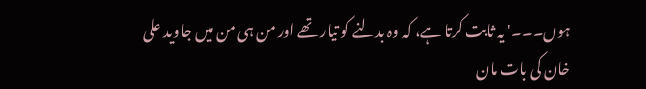ہوں۔۔۔' یہ ثابت کرتا ہے، کہ وہ بدلنے کو تیار تھے اور من ہی من میں جاوید علی خان کی بات مان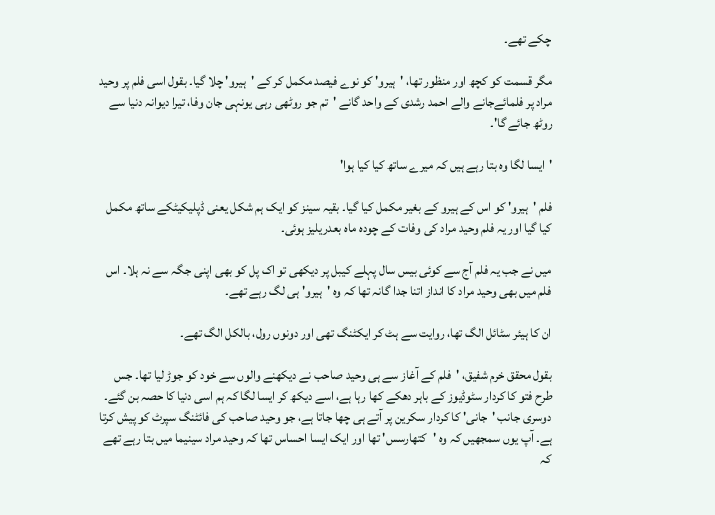چکے تھے۔

مگر قسمت کو کچھ اور منظور تھا، 'ہیرو' کو نوے فیصد مکمل کر کے 'ہیرو' چلا گیا۔ بقول اسی فلم پر وحید مراد پر فلمائےجانے والے احمد رشدی کے واحد گانے 'تم جو روٹھی رہی یونہی جان وفا، تیرا دیوانہ دنیا سے روٹھ جائے گا'۔

'ایسا لگا وہ بتا رہے ہیں کہ میرے ساتھ کیا کیا ہوا'

فلم 'ہیرو' کو اس کے ہیرو کے بغیر مکمل کیا گیا۔ بقیہ سینز کو ایک ہم شکل یعنی ڈپلیکیٹکے ساتھ مکمل کیا گیا اور یہ فلم وحید مراد کی وفات کے چودہ ماہ بعدریلیز ہوئی۔

میں نے جب یہ فلم آج سے کوئی بیس سال پہلے کیبل پر دیکھی تو اک پل کو بھی اپنی جگہ سے نہ ہلا۔ اس فلم میں بھی وحید مراد کا انداز اتنا جدا گانہ تھا کہ وہ 'ہیرو' ہی لگ رہے تھے۔

ان کا ہیئر سٹائل الگ تھا، روایت سے ہٹ کر ایکٹنگ تھی اور دونوں رول، بالکل الگ تھے۔

بقول محقق خرم شفیق، 'فلم کے آغاز سے ہی وحید صاحب نے دیکھنے والوں سے خود کو جوڑ لیا تھا۔ جس طرح فتو کا کردار سٹوڈیوز کے باہر دھکے کھا رہا ہے، اسے دیکھ کر ایسا لگا کہ ہم اسی دنیا کا حصہ بن گئے۔ دوسری جانب 'جانی' کا کردار سکرین پر آتے ہی چھا جاتا ہے، جو وحید صاحب کی فائٹنگ سپرٹ کو پیش کرتا ہے۔ آپ یوں سمجھیں کہ وہ 'کتھارسس' تھا اور ایک ایسا احساس تھا کہ وحید مراد سینیما میں بتا رہے تھے کہ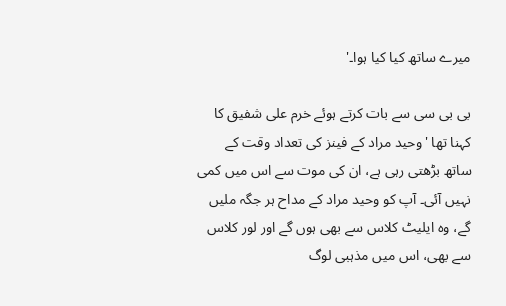میرے ساتھ کیا کیا ہوا۔'

بی بی سی سے بات کرتے ہوئے خرم علی شفیق کا کہنا تھا 'وحید مراد کے فینز کی تعداد وقت کے ساتھ بڑھتی رہی ہے، ان کی موت سے اس میں کمی نہیں آئی۔ آپ کو وحید مراد کے مداح ہر جگہ ملیں گے، وہ ایلیٹ کلاس سے بھی ہوں گے اور لور کلاس سے بھی، اس میں مذہبی لوگ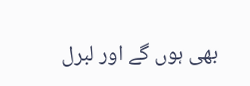بھی ہوں گے اور لبرل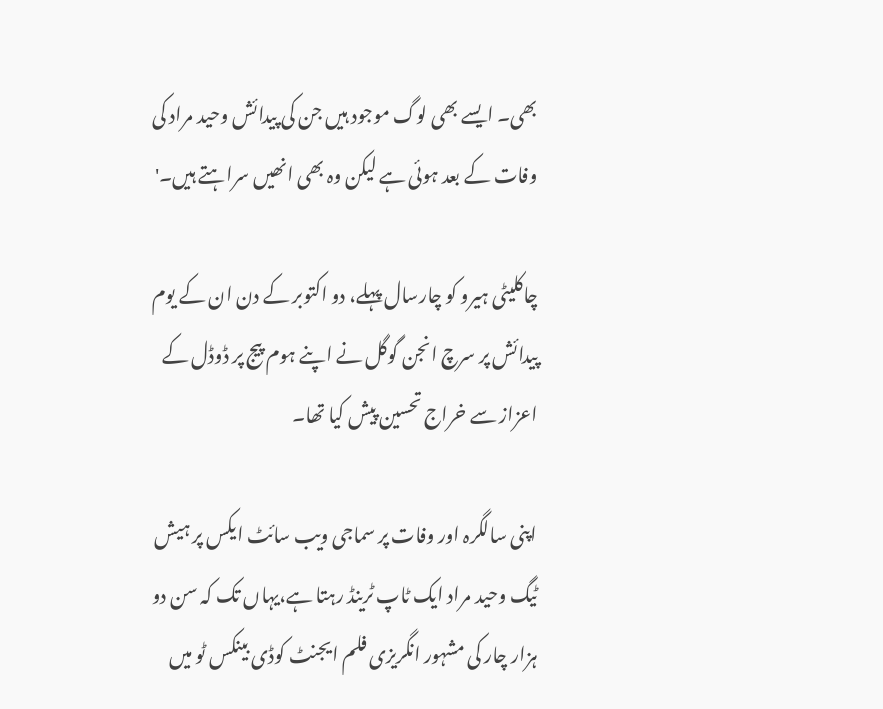بھی۔ ایسے بھی لوگ موجود ہیں جن کی پیدائش وحید مراد کی وفات کے بعد ہوئی ہے لیکن وہ بھی انھیں سراہتے ہیں۔'

چاکلیٹی ہیرو کو چارسال پہلے، دو اکتوبر کے دن ان کے یوم پیدائش پر سرچ انجن گوگل نے اپنے ہوم پیج پر ڈوڈل کے اعزاز سے خراج تحسین پیش کیا تھا۔

اپنی سالگرہ اور وفات پر سماجی ویب سائٹ ایکس پر ہیش ٹیگ وحید مراد ایک ٹاپ ٹرینڈ رہتا ہے،یہاں تک کہ سن دو ہزار چار کی مشہور انگریزی فلم ایجنٹ کوڈی بینکس ٹو میں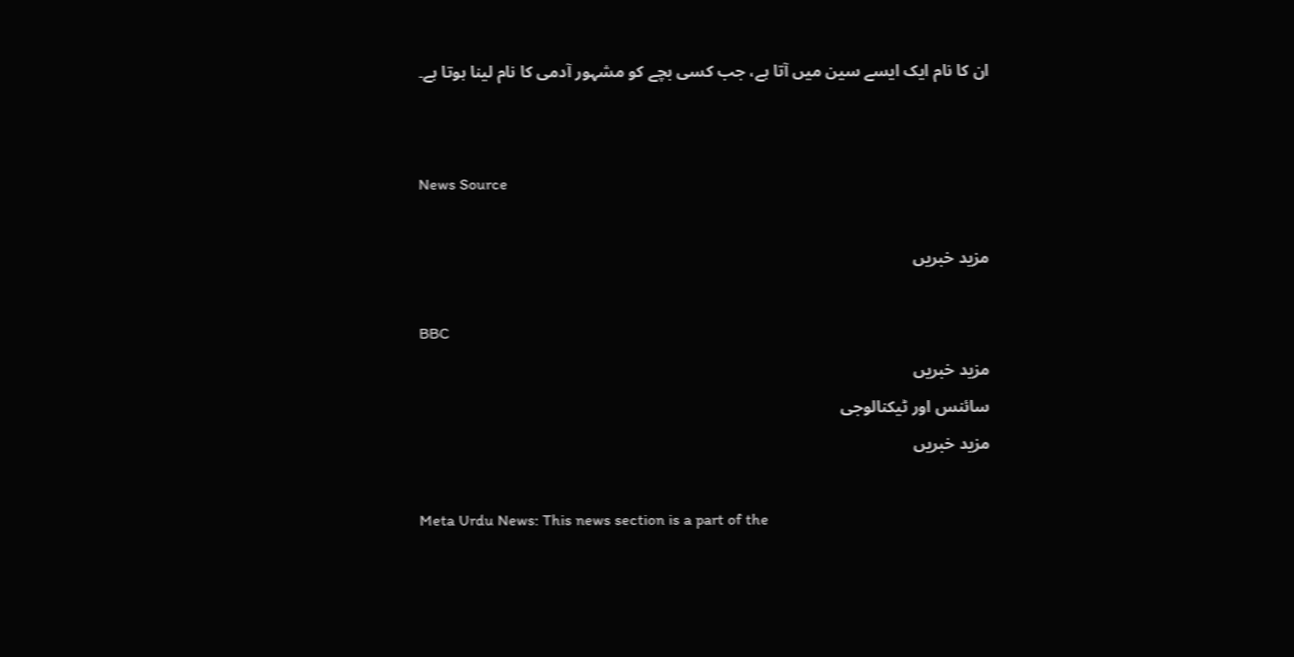ان کا نام ایک ایسے سین میں آتا ہے، جب کسی بچے کو مشہور آدمی کا نام لینا ہوتا ہے۔


News Source

مزید خبریں

BBC
مزید خبریں
سائنس اور ٹیکنالوجی
مزید خبریں

Meta Urdu News: This news section is a part of the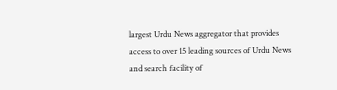largest Urdu News aggregator that provides access to over 15 leading sources of Urdu News and search facility of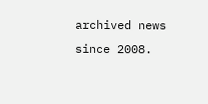archived news since 2008.